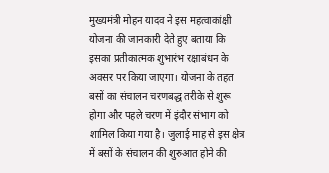मुख्यमंत्री मोहन यादव ने इस महत्वाकांक्षी योजना की जानकारी देते हुए बताया कि इसका प्रतीकात्मक शुभारंभ रक्षाबंधन के अवसर पर किया जाएगा। योजना के तहत बसों का संचालन चरणबद्ध तरीके से शुरू होगा और पहले चरण में इंदौर संभाग को शामिल किया गया है। जुलाई माह से इस क्षेत्र में बसों के संचालन की शुरुआत होने की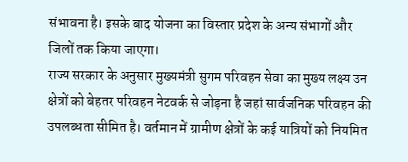संभावना है। इसके बाद योजना का विस्तार प्रदेश के अन्य संभागों और जिलों तक किया जाएगा।
राज्य सरकार के अनुसार मुख्यमंत्री सुगम परिवहन सेवा का मुख्य लक्ष्य उन क्षेत्रों को बेहतर परिवहन नेटवर्क से जोड़ना है जहां सार्वजनिक परिवहन की उपलब्धता सीमित है। वर्तमान में ग्रामीण क्षेत्रों के कई यात्रियों को नियमित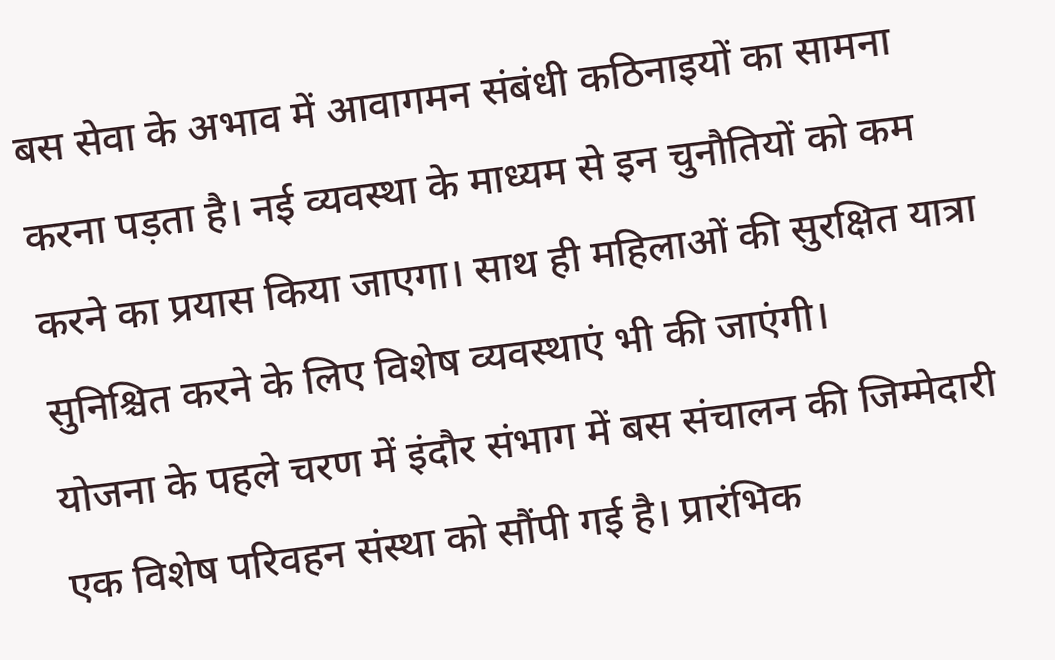बस सेवा के अभाव में आवागमन संबंधी कठिनाइयों का सामना करना पड़ता है। नई व्यवस्था के माध्यम से इन चुनौतियों को कम करने का प्रयास किया जाएगा। साथ ही महिलाओं की सुरक्षित यात्रा सुनिश्चित करने के लिए विशेष व्यवस्थाएं भी की जाएंगी।
योजना के पहले चरण में इंदौर संभाग में बस संचालन की जिम्मेदारी एक विशेष परिवहन संस्था को सौंपी गई है। प्रारंभिक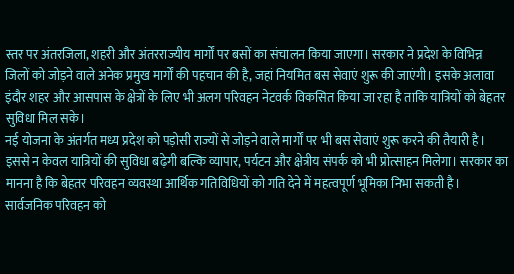स्तर पर अंतरजिला, शहरी और अंतरराज्यीय मार्गों पर बसों का संचालन किया जाएगा। सरकार ने प्रदेश के विभिन्न जिलों को जोड़ने वाले अनेक प्रमुख मार्गों की पहचान की है, जहां नियमित बस सेवाएं शुरू की जाएंगी। इसके अलावा इंदौर शहर और आसपास के क्षेत्रों के लिए भी अलग परिवहन नेटवर्क विकसित किया जा रहा है ताकि यात्रियों को बेहतर सुविधा मिल सके।
नई योजना के अंतर्गत मध्य प्रदेश को पड़ोसी राज्यों से जोड़ने वाले मार्गों पर भी बस सेवाएं शुरू करने की तैयारी है। इससे न केवल यात्रियों की सुविधा बढ़ेगी बल्कि व्यापार, पर्यटन और क्षेत्रीय संपर्क को भी प्रोत्साहन मिलेगा। सरकार का मानना है कि बेहतर परिवहन व्यवस्था आर्थिक गतिविधियों को गति देने में महत्वपूर्ण भूमिका निभा सकती है।
सार्वजनिक परिवहन को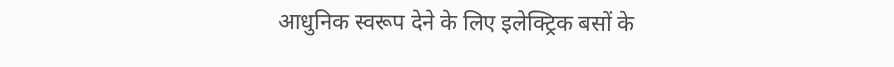आधुनिक स्वरूप देने के लिए इलेक्ट्रिक बसों के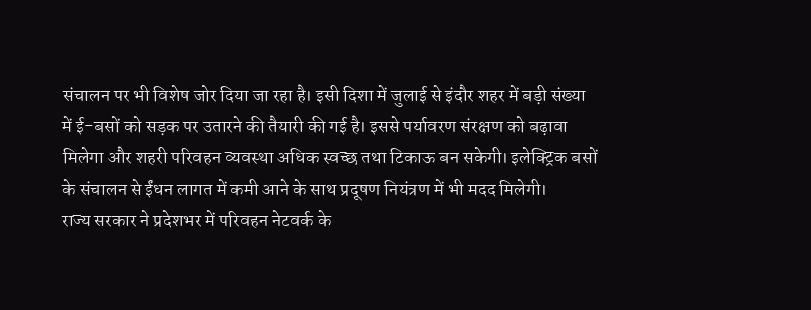संचालन पर भी विशेष जोर दिया जा रहा है। इसी दिशा में जुलाई से इंदौर शहर में बड़ी संख्या में ई-बसों को सड़क पर उतारने की तैयारी की गई है। इससे पर्यावरण संरक्षण को बढ़ावा मिलेगा और शहरी परिवहन व्यवस्था अधिक स्वच्छ तथा टिकाऊ बन सकेगी। इलेक्ट्रिक बसों के संचालन से ईंधन लागत में कमी आने के साथ प्रदूषण नियंत्रण में भी मदद मिलेगी।
राज्य सरकार ने प्रदेशभर में परिवहन नेटवर्क के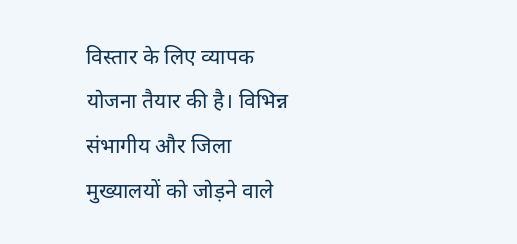विस्तार के लिए व्यापक योजना तैयार की है। विभिन्न संभागीय और जिला मुख्यालयों को जोड़ने वाले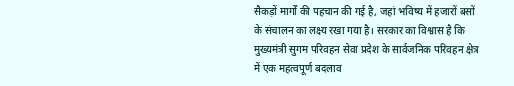सैकड़ों मार्गों की पहचान की गई है, जहां भविष्य में हजारों बसों के संचालन का लक्ष्य रखा गया है। सरकार का विश्वास है कि मुख्यमंत्री सुगम परिवहन सेवा प्रदेश के सार्वजनिक परिवहन क्षेत्र में एक महत्वपूर्ण बदलाव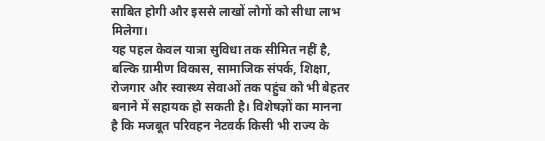साबित होगी और इससे लाखों लोगों को सीधा लाभ मिलेगा।
यह पहल केवल यात्रा सुविधा तक सीमित नहीं है, बल्कि ग्रामीण विकास, सामाजिक संपर्क, शिक्षा, रोजगार और स्वास्थ्य सेवाओं तक पहुंच को भी बेहतर बनाने में सहायक हो सकती है। विशेषज्ञों का मानना है कि मजबूत परिवहन नेटवर्क किसी भी राज्य के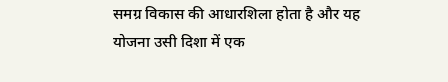समग्र विकास की आधारशिला होता है और यह योजना उसी दिशा में एक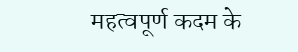महत्वपूर्ण कदम के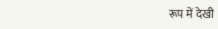रूप में देखी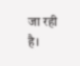जा रही है।